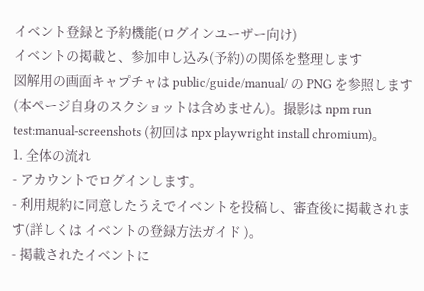イベント登録と予約機能(ログインユーザー向け)
イベントの掲載と、参加申し込み(予約)の関係を整理します
図解用の画面キャプチャは public/guide/manual/ の PNG を参照します(本ページ自身のスクショットは含めません)。撮影は npm run test:manual-screenshots (初回は npx playwright install chromium)。
1. 全体の流れ
- アカウントでログインします。
- 利用規約に同意したうえでイベントを投稿し、審査後に掲載されます(詳しくは イベントの登録方法ガイド )。
- 掲載されたイベントに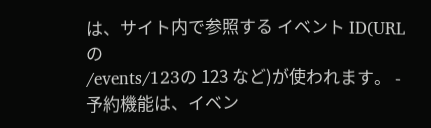は、サイト内で参照する イベント ID(URL の
/events/123の 123 など)が使われます。 - 予約機能は、イベン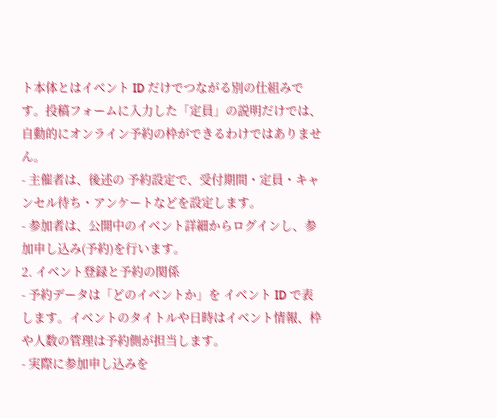ト本体とはイベント ID だけでつながる別の仕組みです。投稿フォームに入力した「定員」の説明だけでは、自動的にオンライン予約の枠ができるわけではありません。
- 主催者は、後述の 予約設定で、受付期間・定員・キャンセル待ち・アンケートなどを設定します。
- 参加者は、公開中のイベント詳細からログインし、参加申し込み(予約)を行います。
2. イベント登録と予約の関係
- 予約データは「どのイベントか」を イベント ID で表します。イベントのタイトルや日時はイベント情報、枠や人数の管理は予約側が担当します。
- 実際に参加申し込みを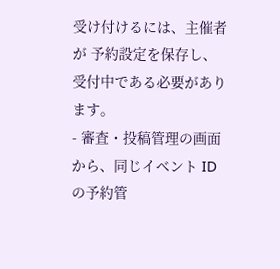受け付けるには、主催者が 予約設定を保存し、受付中である必要があります。
- 審査・投稿管理の画面から、同じイベント ID の予約管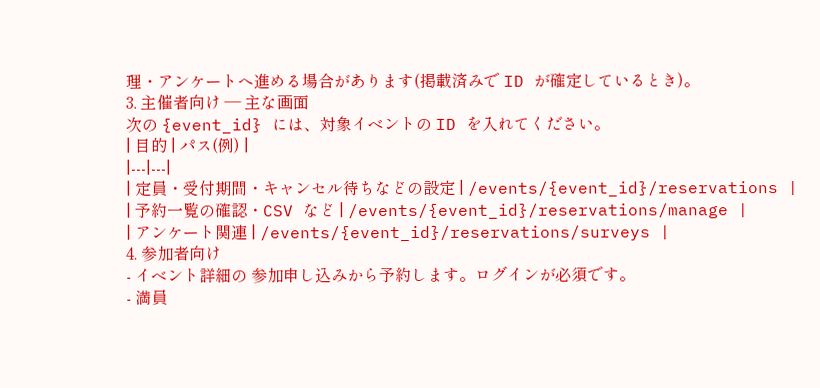理・アンケートへ進める場合があります(掲載済みで ID が確定しているとき)。
3. 主催者向け — 主な画面
次の {event_id} には、対象イベントの ID を入れてください。
| 目的 | パス(例) |
|---|---|
| 定員・受付期間・キャンセル待ちなどの設定 | /events/{event_id}/reservations |
| 予約一覧の確認・CSV など | /events/{event_id}/reservations/manage |
| アンケート関連 | /events/{event_id}/reservations/surveys |
4. 参加者向け
- イベント詳細の 参加申し込みから予約します。ログインが必須です。
- 満員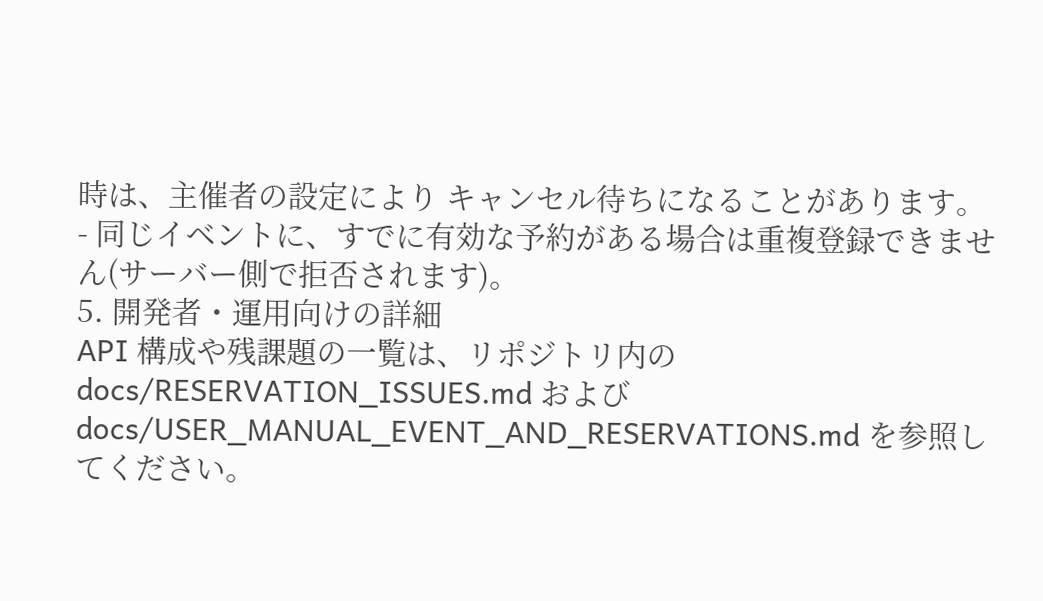時は、主催者の設定により キャンセル待ちになることがあります。
- 同じイベントに、すでに有効な予約がある場合は重複登録できません(サーバー側で拒否されます)。
5. 開発者・運用向けの詳細
API 構成や残課題の一覧は、リポジトリ内の docs/RESERVATION_ISSUES.md および docs/USER_MANUAL_EVENT_AND_RESERVATIONS.md を参照してください。